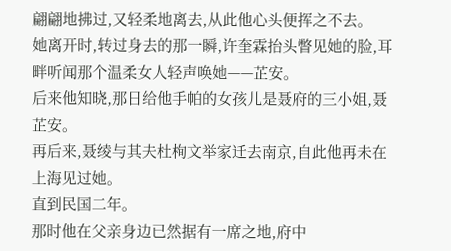翩翩地拂过,又轻柔地离去,从此他心头便挥之不去。
她离开时,转过身去的那一瞬,许奎霖抬头瞥见她的脸,耳畔听闻那个温柔女人轻声唤她——芷安。
后来他知晓,那日给他手帕的女孩儿是聂府的三小姐,聂芷安。
再后来,聂绫与其夫杜栒文举家迁去南京,自此他再未在上海见过她。
直到民国二年。
那时他在父亲身边已然据有一席之地,府中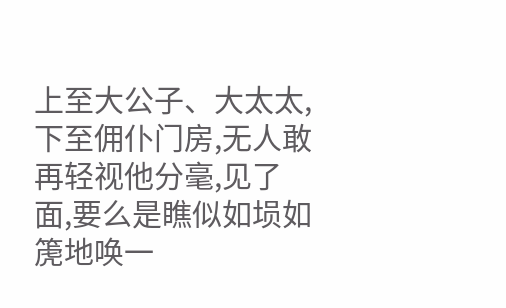上至大公子、大太太,下至佣仆门房,无人敢再轻视他分毫,见了面,要么是瞧似如埙如箎地唤一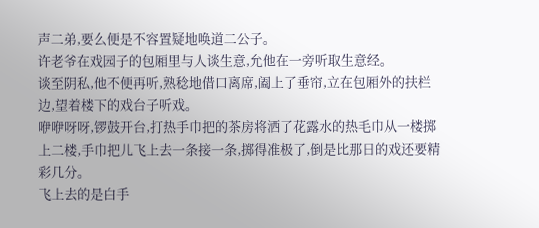声二弟,要么便是不容置疑地唤道二公子。
许老爷在戏园子的包厢里与人谈生意,允他在一旁听取生意经。
谈至阴私,他不便再听,熟稔地借口离席,阖上了垂帘,立在包厢外的扶栏边,望着楼下的戏台子听戏。
咿咿呀呀,锣鼓开台,打热手巾把的茶房将洒了花露水的热毛巾从一楼掷上二楼,手巾把儿飞上去一条接一条,掷得准极了,倒是比那日的戏还要精彩几分。
飞上去的是白手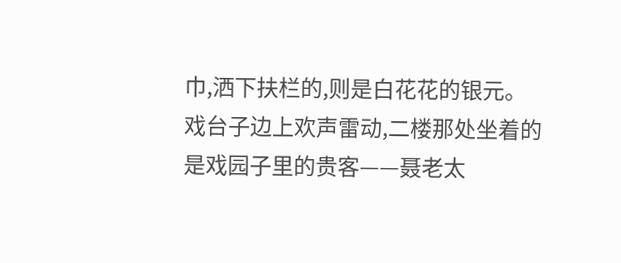巾,洒下扶栏的,则是白花花的银元。
戏台子边上欢声雷动,二楼那处坐着的是戏园子里的贵客——聂老太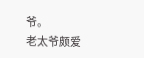爷。
老太爷颇爱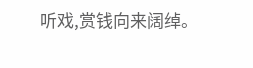听戏,赏钱向来阔绰。